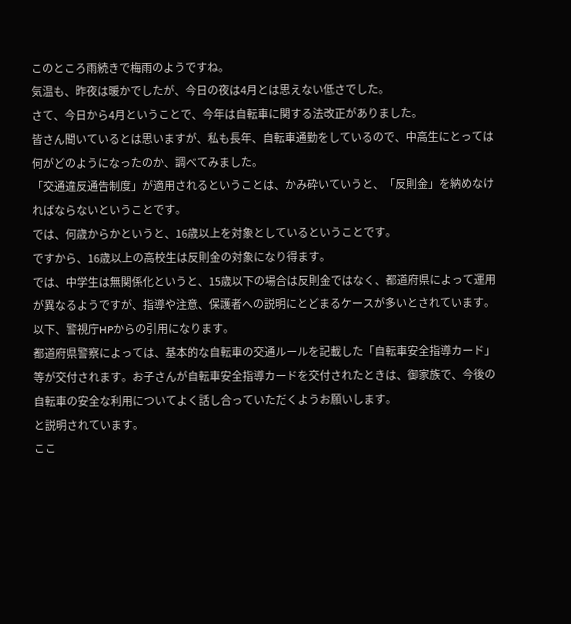このところ雨続きで梅雨のようですね。
気温も、昨夜は暖かでしたが、今日の夜は4月とは思えない低さでした。
さて、今日から4月ということで、今年は自転車に関する法改正がありました。
皆さん聞いているとは思いますが、私も長年、自転車通勤をしているので、中高生にとっては何がどのようになったのか、調べてみました。
「交通違反通告制度」が適用されるということは、かみ砕いていうと、「反則金」を納めなければならないということです。
では、何歳からかというと、16歳以上を対象としているということです。
ですから、16歳以上の高校生は反則金の対象になり得ます。
では、中学生は無関係化というと、15歳以下の場合は反則金ではなく、都道府県によって運用が異なるようですが、指導や注意、保護者への説明にとどまるケースが多いとされています。
以下、警視庁HPからの引用になります。
都道府県警察によっては、基本的な自転車の交通ルールを記載した「自転車安全指導カード」等が交付されます。お子さんが自転車安全指導カードを交付されたときは、御家族で、今後の自転車の安全な利用についてよく話し合っていただくようお願いします。
と説明されています。
ここ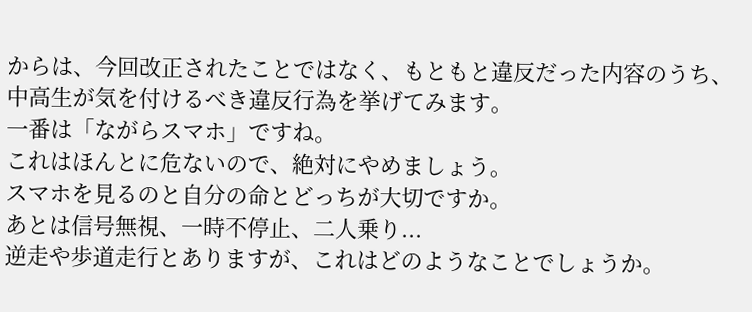からは、今回改正されたことではなく、もともと違反だった内容のうち、
中高生が気を付けるべき違反行為を挙げてみます。
一番は「ながらスマホ」ですね。
これはほんとに危ないので、絶対にやめましょう。
スマホを見るのと自分の命とどっちが大切ですか。
あとは信号無視、一時不停止、二人乗り...
逆走や歩道走行とありますが、これはどのようなことでしょうか。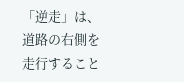「逆走」は、道路の右側を走行すること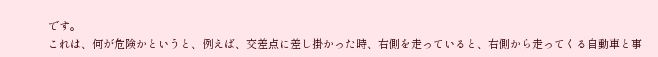です。
これは、何が危険かというと、例えば、交差点に差し掛かった時、右側を走っていると、右側から走ってくる自動車と事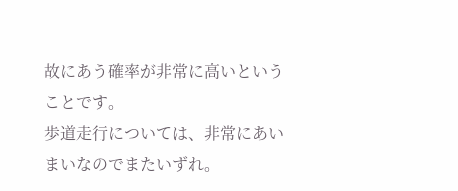故にあう確率が非常に高いということです。
歩道走行については、非常にあいまいなのでまたいずれ。